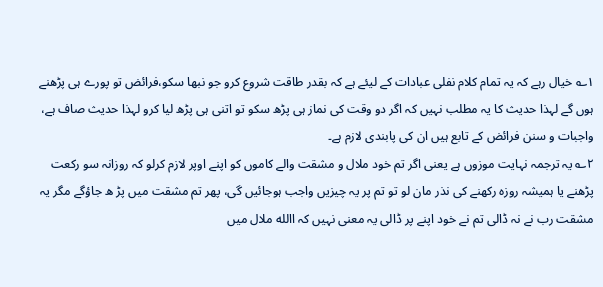۱؎ خیال رہے کہ یہ تمام کلام نفلی عبادات کے لیئے ہے کہ بقدر طاقت شروع کرو جو نبھا سکو،فرائض تو پورے ہی پڑھنے ہوں گے لہذا حدیث کا یہ مطلب نہیں کہ اگر دو وقت کی نماز ہی پڑھ سکو تو اتنی ہی پڑھ لیا کرو لہذا حدیث صاف ہے، واجبات و سنن فرائض کے تابع ہیں ان کی پابندی لازم ہے۔
۲؎ یہ ترجمہ نہایت موزوں ہے یعنی اگر تم خود ملال و مشقت والے کاموں کو اپنے اوپر لازم کرلو کہ روزانہ سو رکعت پڑھنے یا ہمیشہ روزہ رکھنے کی نذر مان لو تو تم پر یہ چیزیں واجب ہوجائیں گی، پھر تم مشقت میں پڑ ھ جاؤگے مگر یہ مشقت رب نے نہ ڈالی تم نے خود اپنے پر ڈالی یہ معنی نہیں کہ االله ملال میں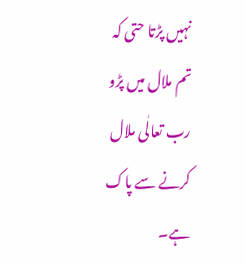نہیں پڑتا حتی کہ تم ملال میں پڑو رب تعالٰی ملال کرنے سے پاک ہے۔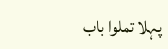پہلا تملوا باب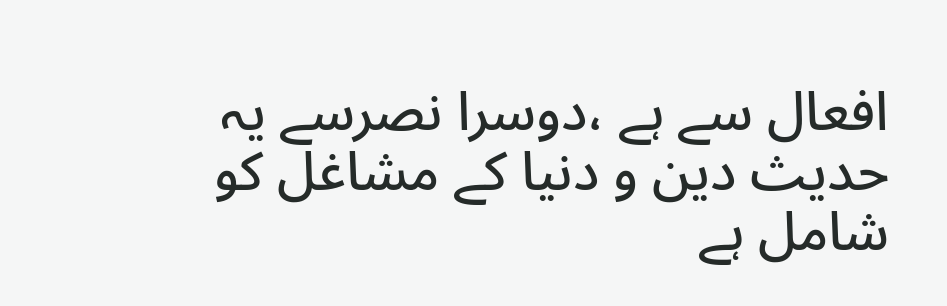افعال سے ہے ،دوسرا نصرسے یہ حدیث دین و دنیا کے مشاغل کو شامل ہے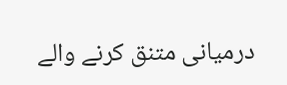درمیانی متنق کرنے والے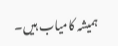ہمیشہ کامیاب ہیں۔